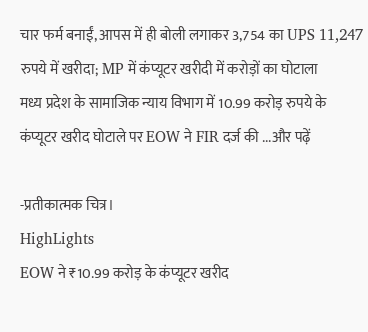चार फर्म बनाईं, आपस में ही बोली लगाकर 3,754 का UPS 11,247 रुपये में खरीदा; MP में कंप्यूटर खरीदी में करोड़ों का घोटाला
मध्य प्रदेश के सामाजिक न्याय विभाग में 10.99 करोड़ रुपये के कंप्यूटर खरीद घोटाले पर EOW ने FIR दर्ज की ...और पढ़ें

-प्रतीकात्मक चित्र।
HighLights
EOW ने ₹10.99 करोड़ के कंप्यूटर खरीद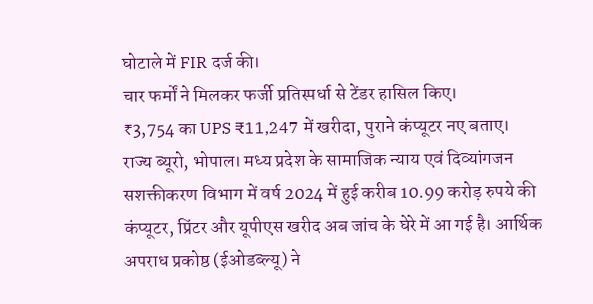घोटाले में FIR दर्ज की।
चार फर्मों ने मिलकर फर्जी प्रतिस्पर्धा से टेंडर हासिल किए।
₹3,754 का UPS ₹11,247 में खरीदा, पुराने कंप्यूटर नए बताए।
राज्य ब्यूरो, भोपाल। मध्य प्रदेश के सामाजिक न्याय एवं दिव्यांगजन सशक्तीकरण विभाग में वर्ष 2024 में हुई करीब 10.99 करोड़ रुपये की कंप्यूटर, प्रिंटर और यूपीएस खरीद अब जांच के घेरे में आ गई है। आर्थिक अपराध प्रकोष्ठ (ईओडब्ल्यू) ने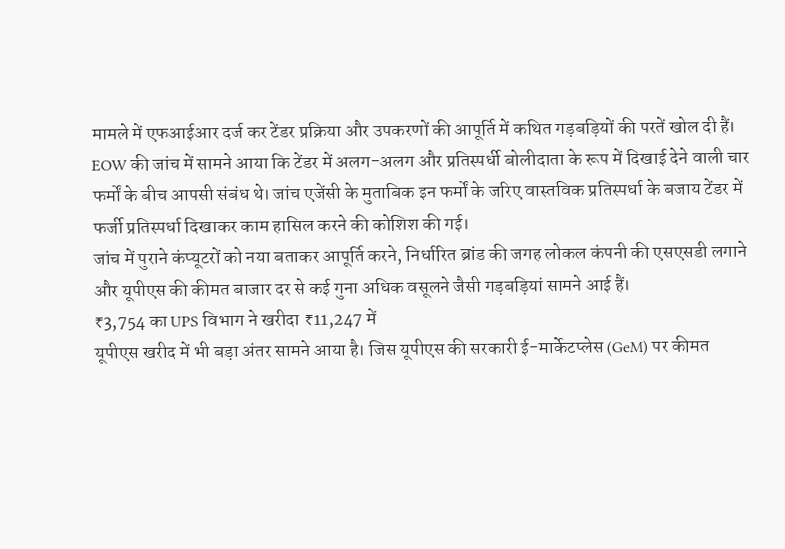मामले में एफआईआर दर्ज कर टेंडर प्रक्रिया और उपकरणों की आपूर्ति में कथित गड़बड़ियों की परतें खोल दी हैं।
EOW की जांच में सामने आया कि टेंडर में अलग-अलग और प्रतिस्पर्धी बोलीदाता के रूप में दिखाई देने वाली चार फर्मों के बीच आपसी संबंध थे। जांच एजेंसी के मुताबिक इन फर्मों के जरिए वास्तविक प्रतिस्पर्धा के बजाय टेंडर में फर्जी प्रतिस्पर्धा दिखाकर काम हासिल करने की कोशिश की गई।
जांच में पुराने कंप्यूटरों को नया बताकर आपूर्ति करने, निर्धारित ब्रांड की जगह लोकल कंपनी की एसएसडी लगाने और यूपीएस की कीमत बाजार दर से कई गुना अधिक वसूलने जैसी गड़बड़ियां सामने आई हैं।
₹3,754 का UPS विभाग ने खरीदा ₹11,247 में
यूपीएस खरीद में भी बड़ा अंतर सामने आया है। जिस यूपीएस की सरकारी ई-मार्केटप्लेस (GeM) पर कीमत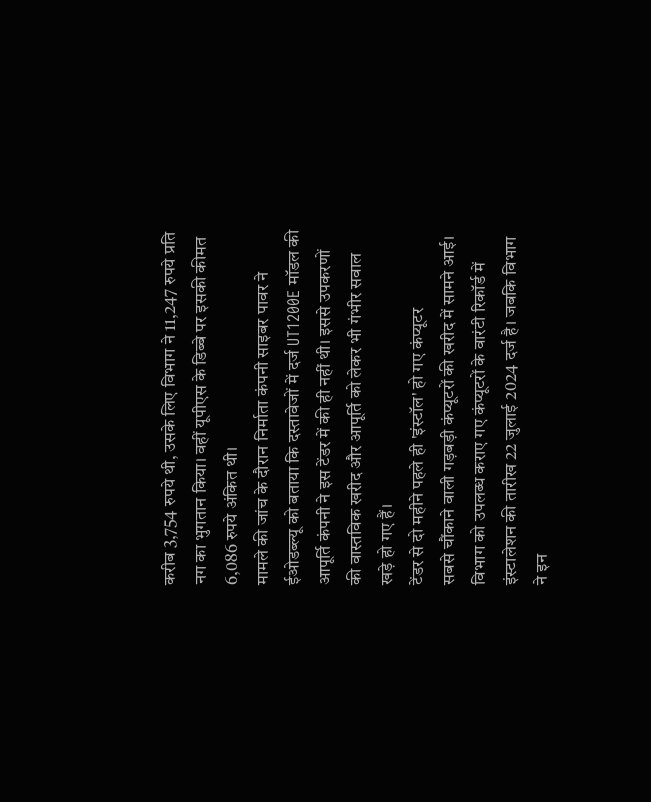करीब 3,754 रुपये थी, उसके लिए विभाग ने 11,247 रुपये प्रति नग का भुगतान किया। वहीं यूपीएस के डिब्बे पर इसकी कीमत 6,086 रुपये अंकित थी।
मामले की जांच के दौरान निर्माता कंपनी साइबर पावर ने ईओडब्ल्यू को बताया कि दस्तावेजों में दर्ज UT1200E मॉडल की आपूर्ति कंपनी ने इस टेंडर में की ही नहीं थी। इससे उपकरणों की वास्तविक खरीद और आपूर्ति को लेकर भी गंभीर सवाल खड़े हो गए हैं।
टेंडर से दो महीने पहले ही 'इंस्टॉल' हो गए कंप्यूटर
सबसे चौंकाने वाली गड़बड़ी कंप्यूटरों की खरीद में सामने आई। विभाग को उपलब्ध कराए गए कंप्यूटरों के वारंटी रिकॉर्ड में इंस्टालेशन की तारीख 22 जुलाई 2024 दर्ज है। जबकि विभाग ने इन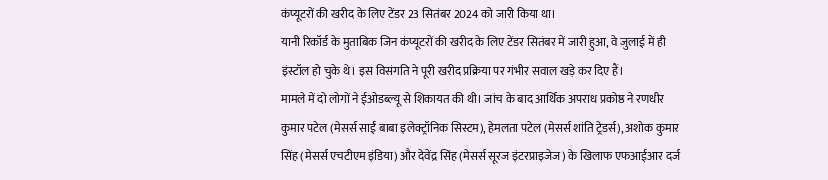कंप्यूटरों की खरीद के लिए टेंडर 23 सितंबर 2024 को जारी किया था।
यानी रिकॉर्ड के मुताबिक जिन कंप्यूटरों की खरीद के लिए टेंडर सितंबर में जारी हुआ, वे जुलाई में ही इंस्टॉल हो चुके थे। इस विसंगति ने पूरी खरीद प्रक्रिया पर गंभीर सवाल खड़े कर दिए हैं।
मामले में दो लोगों ने ईओडब्ल्यू से शिकायत की थी। जांच के बाद आर्थिक अपराध प्रकोष्ठ ने रणधीर कुमार पटेल (मेसर्स साईं बाबा इलेक्ट्रॉनिक सिस्टम), हेमलता पटेल (मेसर्स शांति ट्रेडर्स), अशोक कुमार सिंह (मेसर्स एचटीएम इंडिया) और देवेंद्र सिंह (मेसर्स सूरज इंटरप्राइजेज) के खिलाफ एफआईआर दर्ज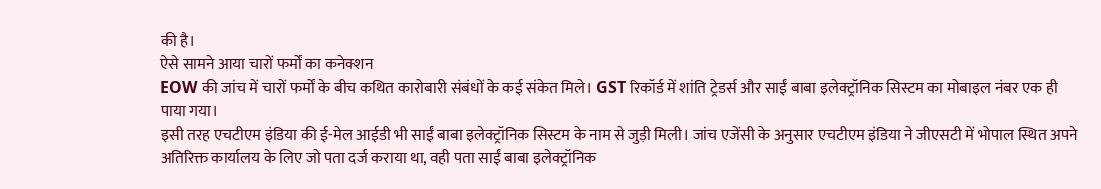की है।
ऐसे सामने आया चारों फर्मों का कनेक्शन
EOW की जांच में चारों फर्मों के बीच कथित कारोबारी संबंधों के कई संकेत मिले। GST रिकॉर्ड में शांति ट्रेडर्स और साईं बाबा इलेक्ट्रॉनिक सिस्टम का मोबाइल नंबर एक ही पाया गया।
इसी तरह एचटीएम इंडिया की ई-मेल आईडी भी साईं बाबा इलेक्ट्रॉनिक सिस्टम के नाम से जुड़ी मिली। जांच एजेंसी के अनुसार एचटीएम इंडिया ने जीएसटी में भोपाल स्थित अपने अतिरिक्त कार्यालय के लिए जो पता दर्ज कराया था, वही पता साईं बाबा इलेक्ट्रॉनिक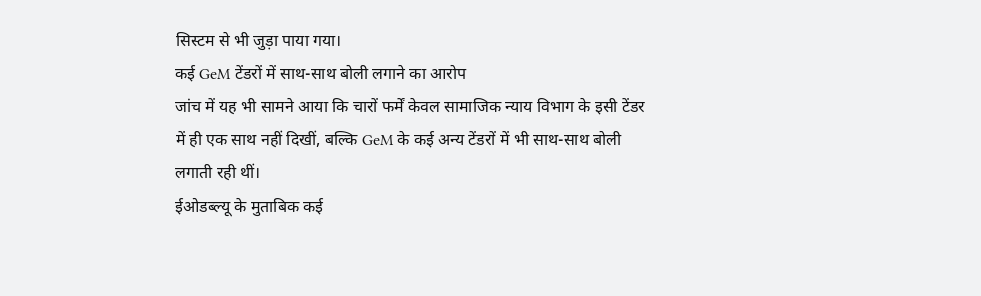सिस्टम से भी जुड़ा पाया गया।
कई GeM टेंडरों में साथ-साथ बोली लगाने का आरोप
जांच में यह भी सामने आया कि चारों फर्में केवल सामाजिक न्याय विभाग के इसी टेंडर में ही एक साथ नहीं दिखीं, बल्कि GeM के कई अन्य टेंडरों में भी साथ-साथ बोली लगाती रही थीं।
ईओडब्ल्यू के मुताबिक कई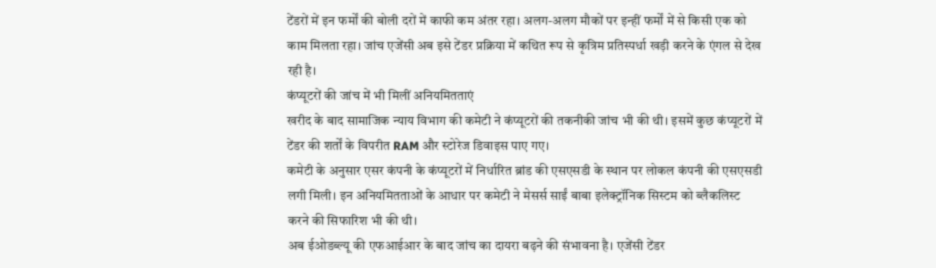टेंडरों में इन फर्मों की बोली दरों में काफी कम अंतर रहा। अलग-अलग मौकों पर इन्हीं फर्मों में से किसी एक को काम मिलता रहा। जांच एजेंसी अब इसे टेंडर प्रक्रिया में कथित रूप से कृत्रिम प्रतिस्पर्धा खड़ी करने के एंगल से देख रही है।
कंप्यूटरों की जांच में भी मिलीं अनियमितताएं
खरीद के बाद सामाजिक न्याय विभाग की कमेटी ने कंप्यूटरों की तकनीकी जांच भी की थी। इसमें कुछ कंप्यूटरों में टेंडर की शर्तों के विपरीत RAM और स्टोरेज डिवाइस पाए गए।
कमेटी के अनुसार एसर कंपनी के कंप्यूटरों में निर्धारित ब्रांड की एसएसडी के स्थान पर लोकल कंपनी की एसएसडी लगी मिली। इन अनियमितताओं के आधार पर कमेटी ने मेसर्स साईं बाबा इलेक्ट्रॉनिक सिस्टम को ब्लैकलिस्ट करने की सिफारिश भी की थी।
अब ईओडब्ल्यू की एफआईआर के बाद जांच का दायरा बढ़ने की संभावना है। एजेंसी टेंडर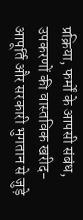प्रक्रिया, फर्मों के आपसी संबंध, उपकरणों की वास्तविक खरीद-आपूर्ति और सरकारी भुगतान से जुड़े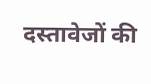दस्तावेजों की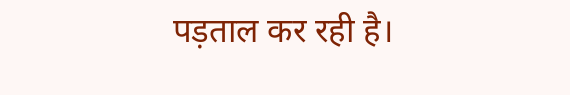पड़ताल कर रही है।